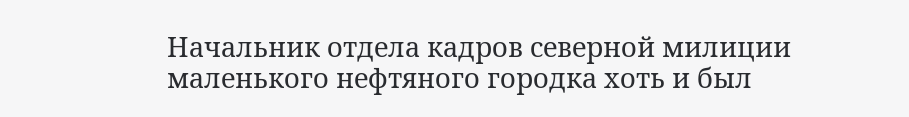Начальник отдела кадров северной милиции маленького нефтяного городка хоть и был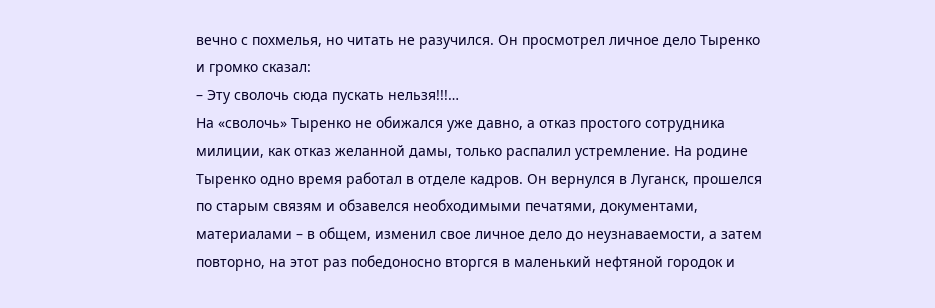вечно с похмелья, но читать не разучился. Он просмотрел личное дело Тыренко и громко сказал:
– Эту сволочь сюда пускать нельзя!!!…
На «сволочь» Тыренко не обижался уже давно, а отказ простого сотрудника милиции, как отказ желанной дамы, только распалил устремление. На родине Тыренко одно время работал в отделе кадров. Он вернулся в Луганск, прошелся по старым связям и обзавелся необходимыми печатями, документами, материалами – в общем, изменил свое личное дело до неузнаваемости, а затем повторно, на этот раз победоносно вторгся в маленький нефтяной городок и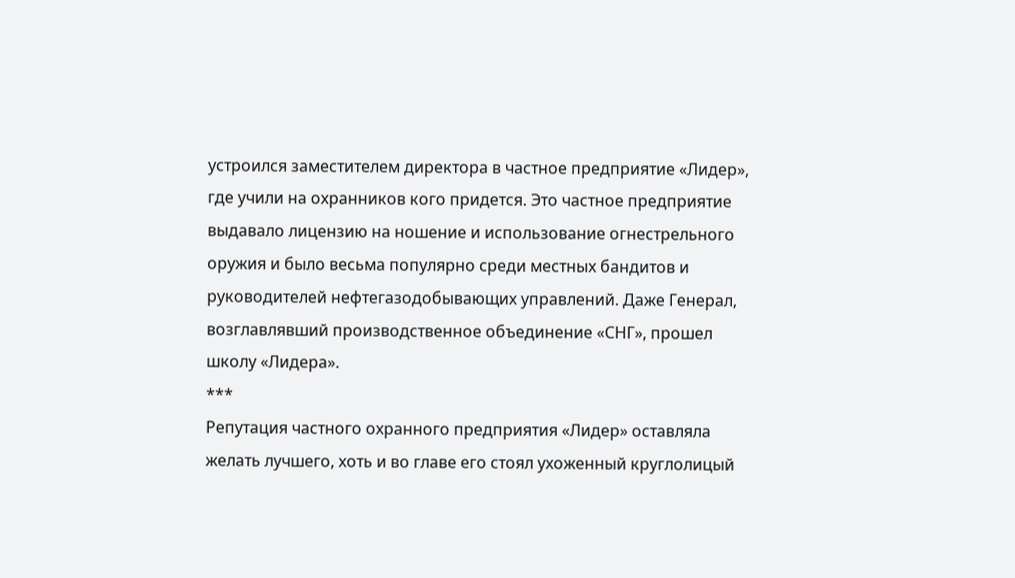устроился заместителем директора в частное предприятие «Лидер», где учили на охранников кого придется. Это частное предприятие выдавало лицензию на ношение и использование огнестрельного оружия и было весьма популярно среди местных бандитов и руководителей нефтегазодобывающих управлений. Даже Генерал, возглавлявший производственное объединение «СНГ», прошел школу «Лидера».
***
Репутация частного охранного предприятия «Лидер» оставляла желать лучшего, хоть и во главе его стоял ухоженный круглолицый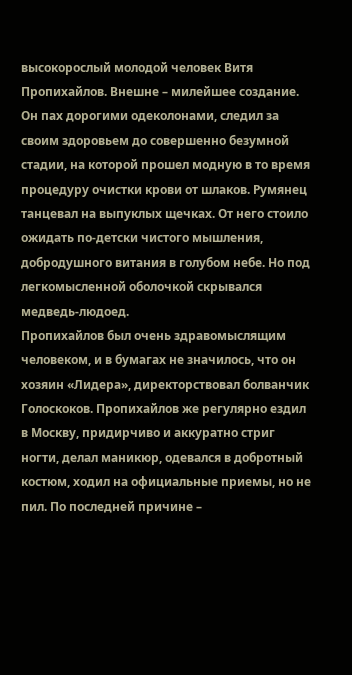высокорослый молодой человек Витя Пропихайлов. Внешне – милейшее создание. Он пах дорогими одеколонами, следил за своим здоровьем до совершенно безумной стадии, на которой прошел модную в то время процедуру очистки крови от шлаков. Румянец танцевал на выпуклых щечках. От него стоило ожидать по-детски чистого мышления, добродушного витания в голубом небе. Но под легкомысленной оболочкой скрывался медведь-людоед.
Пропихайлов был очень здравомыслящим человеком, и в бумагах не значилось, что он хозяин «Лидера», директорствовал болванчик Голоскоков. Пропихайлов же регулярно ездил в Москву, придирчиво и аккуратно стриг ногти, делал маникюр, одевался в добротный костюм, ходил на официальные приемы, но не пил. По последней причине –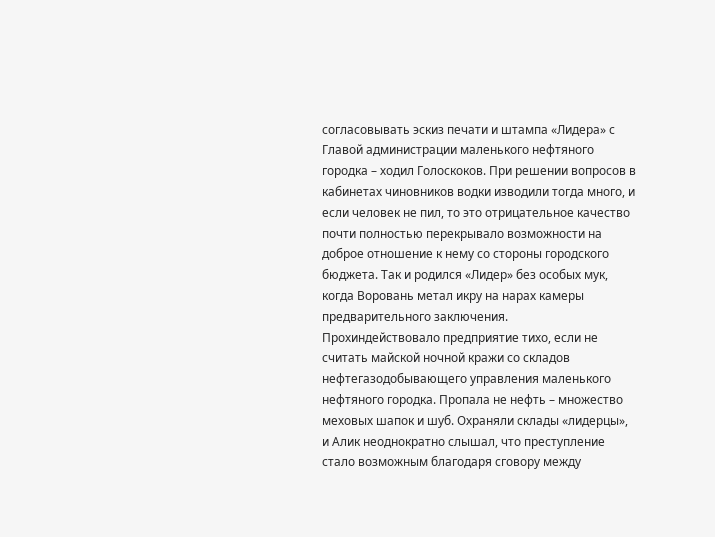согласовывать эскиз печати и штампа «Лидера» с Главой администрации маленького нефтяного городка – ходил Голоскоков. При решении вопросов в кабинетах чиновников водки изводили тогда много, и если человек не пил, то это отрицательное качество почти полностью перекрывало возможности на доброе отношение к нему со стороны городского бюджета. Так и родился «Лидер» без особых мук, когда Воровань метал икру на нарах камеры предварительного заключения.
Прохиндействовало предприятие тихо, если не считать майской ночной кражи со складов нефтегазодобывающего управления маленького нефтяного городка. Пропала не нефть – множество меховых шапок и шуб. Охраняли склады «лидерцы», и Алик неоднократно слышал, что преступление стало возможным благодаря сговору между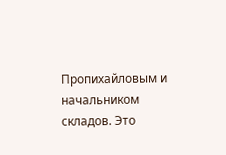Пропихайловым и начальником складов. Это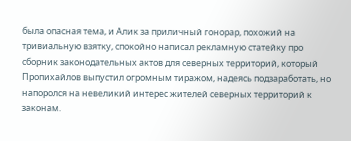была опасная тема, и Алик за приличный гонорар, похожий на тривиальную взятку, спокойно написал рекламную статейку про сборник законодательных актов для северных территорий, который Пропихайлов выпустил огромным тиражом, надеясь подзаработать, но напоролся на невеликий интерес жителей северных территорий к законам.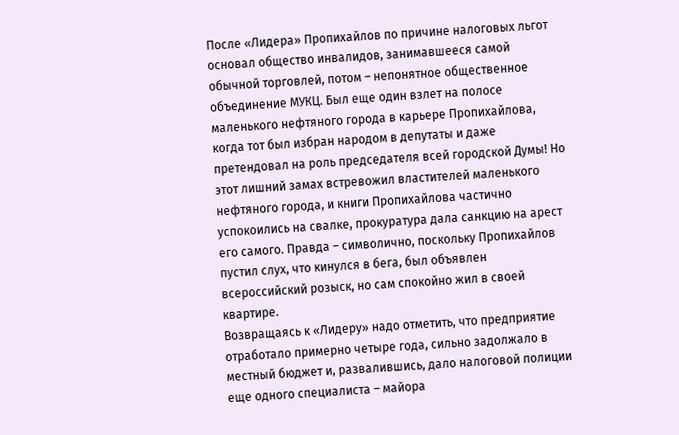После «Лидера» Пропихайлов по причине налоговых льгот основал общество инвалидов, занимавшееся самой обычной торговлей, потом – непонятное общественное объединение МУКЦ. Был еще один взлет на полосе маленького нефтяного города в карьере Пропихайлова, когда тот был избран народом в депутаты и даже претендовал на роль председателя всей городской Думы! Но этот лишний замах встревожил властителей маленького нефтяного города, и книги Пропихайлова частично успокоились на свалке, прокуратура дала санкцию на арест его самого. Правда – символично, поскольку Пропихайлов пустил слух, что кинулся в бега, был объявлен всероссийский розыск, но сам спокойно жил в своей квартире.
Возвращаясь к «Лидеру» надо отметить, что предприятие отработало примерно четыре года, сильно задолжало в местный бюджет и, развалившись, дало налоговой полиции еще одного специалиста – майора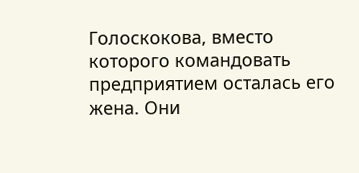Голоскокова, вместо которого командовать предприятием осталась его жена. Они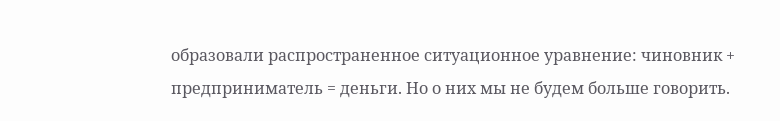образовали распространенное ситуационное уравнение: чиновник + предприниматель = деньги. Но о них мы не будем больше говорить.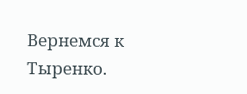Вернемся к Тыренко.